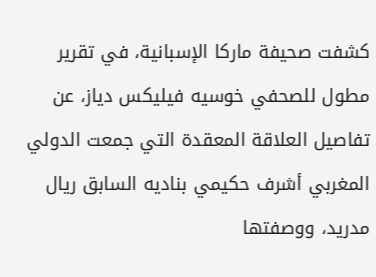كشفت صحيفة ماركا الإسبانية، في تقرير مطول للصحفي خوسيه فيليكس دياز، عن تفاصيل العلاقة المعقدة التي جمعت الدولي المغربي أشرف حكيمي بناديه السابق ريال مدريد، ووصفتها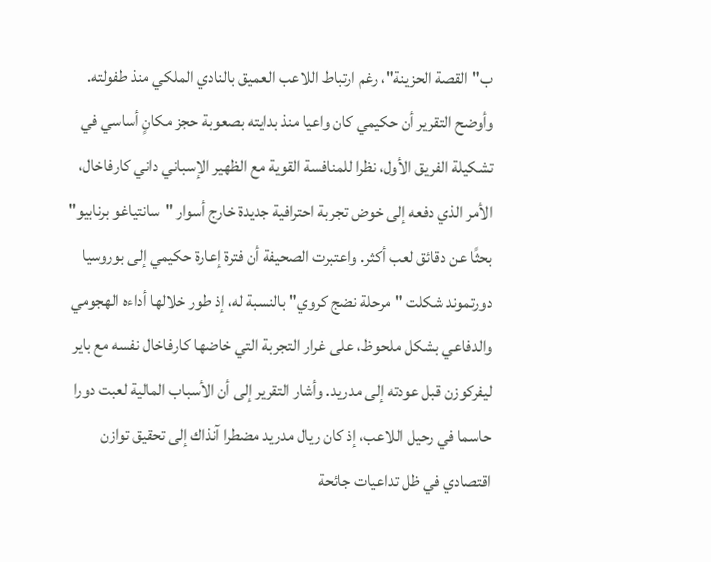ب"القصة الحزينة"، رغم ارتباط اللاعب العميق بالنادي الملكي منذ طفولته. وأوضح التقرير أن حكيمي كان واعيا منذ بدايته بصعوبة حجز مكانٍ أساسي في تشكيلة الفريق الأول، نظرا للمنافسة القوية مع الظهير الإسباني داني كارفاخال، الأمر الذي دفعه إلى خوض تجربة احترافية جديدة خارج أسوار "سانتياغو برنابيو" بحثًا عن دقائق لعب أكثر. واعتبرت الصحيفة أن فترة إعارة حكيمي إلى بوروسيا دورتموند شكلت "مرحلة نضج كروي" بالنسبة له، إذ طور خلالها أداءه الهجومي والدفاعي بشكل ملحوظ، على غرار التجربة التي خاضها كارفاخال نفسه مع باير ليفركوزن قبل عودته إلى مدريد. وأشار التقرير إلى أن الأسباب المالية لعبت دورا حاسما في رحيل اللاعب، إذ كان ريال مدريد مضطرا آنذاك إلى تحقيق توازن اقتصادي في ظل تداعيات جائحة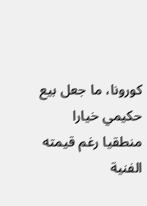كورونا، ما جعل بيع حكيمي خيارا منطقيا رغم قيمته الفنية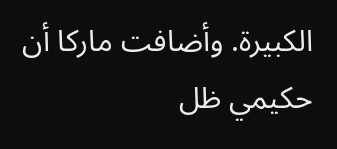الكبيرة. وأضافت ماركا أن حكيمي ظل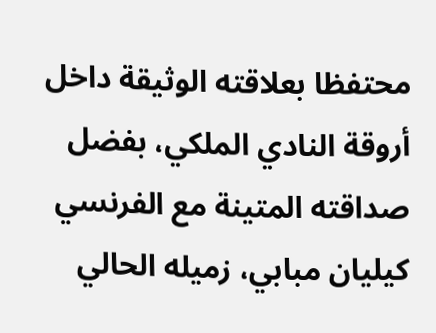محتفظا بعلاقته الوثيقة داخل أروقة النادي الملكي، بفضل صداقته المتينة مع الفرنسي كيليان مبابي، زميله الحالي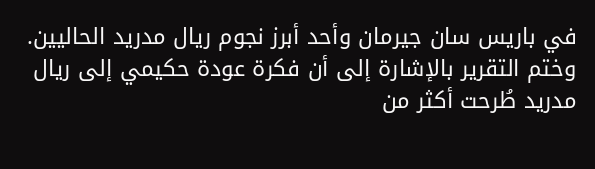في باريس سان جيرمان وأحد أبرز نجوم ريال مدريد الحاليين. وختم التقرير بالإشارة إلى أن فكرة عودة حكيمي إلى ريال مدريد طُرحت أكثر من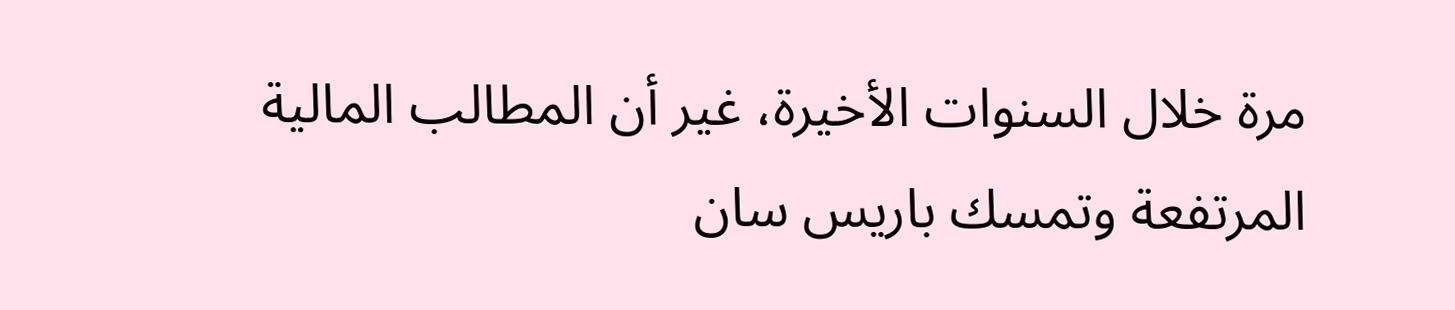مرة خلال السنوات الأخيرة، غير أن المطالب المالية المرتفعة وتمسك باريس سان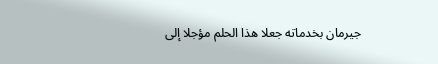جيرمان بخدماته جعلا هذا الحلم مؤجلا إلى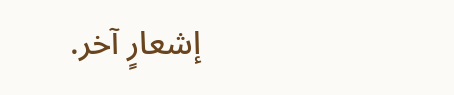إشعارٍ آخر.